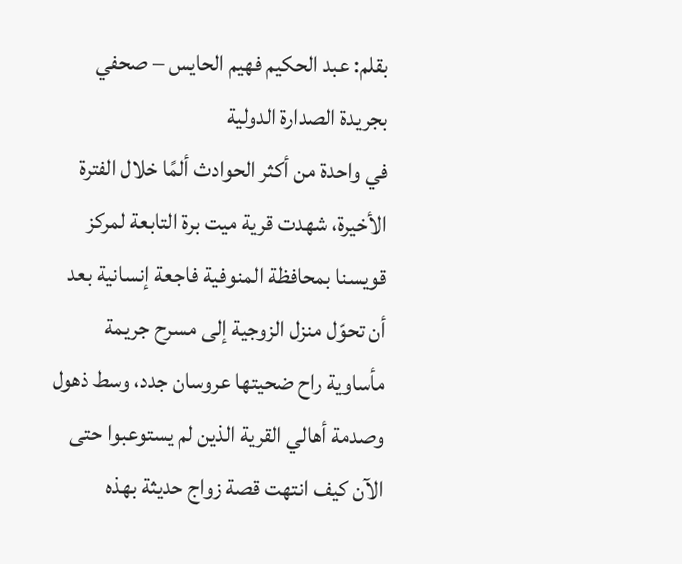بقلم: عبد الحكيم فهيم الحايس – صحفي بجريدة الصدارة الدولية
في واحدة من أكثر الحوادث ألمًا خلال الفترة الأخيرة، شهدت قرية ميت برة التابعة لمركز قويسنا بمحافظة المنوفية فاجعة إنسانية بعد أن تحوّل منزل الزوجية إلى مسرح جريمة مأساوية راح ضحيتها عروسان جدد، وسط ذهول وصدمة أهالي القرية الذين لم يستوعبوا حتى الآن كيف انتهت قصة زواج حديثة بهذه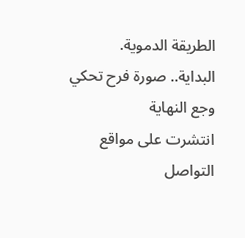الطريقة الدموية.
البداية.. صورة فرح تحكي وجع النهاية
انتشرت على مواقع التواصل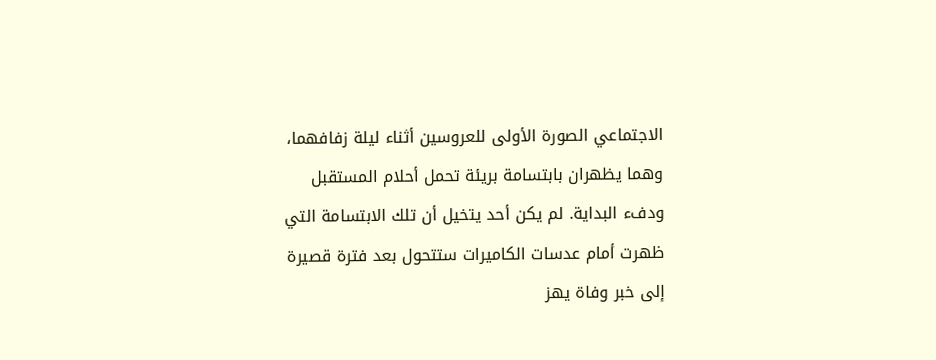الاجتماعي الصورة الأولى للعروسين أثناء ليلة زفافهما، وهما يظهران بابتسامة بريئة تحمل أحلام المستقبل ودفء البداية. لم يكن أحد يتخيل أن تلك الابتسامة التي ظهرت أمام عدسات الكاميرات ستتحول بعد فترة قصيرة إلى خبر وفاة يهز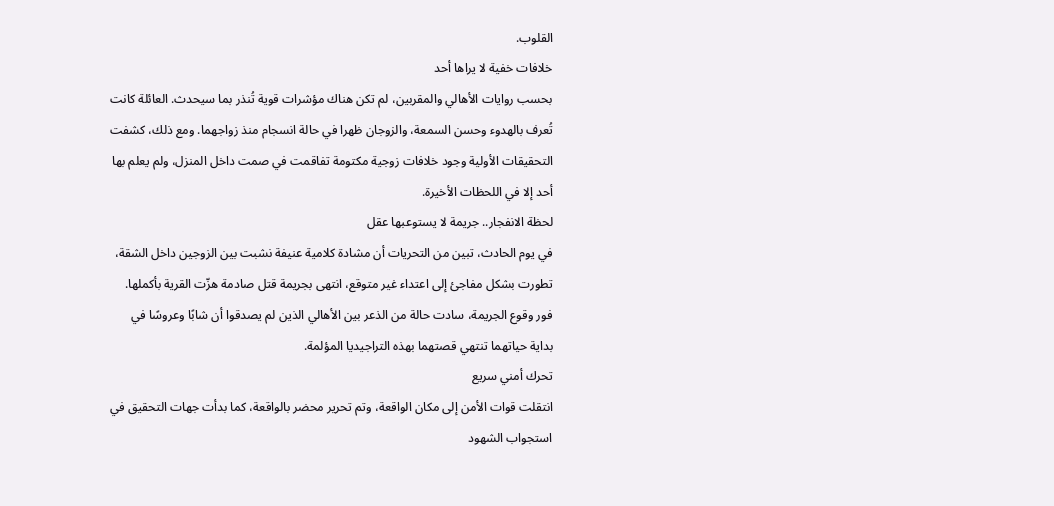القلوب.
خلافات خفية لا يراها أحد
بحسب روايات الأهالي والمقربين، لم تكن هناك مؤشرات قوية تُنذر بما سيحدث. العائلة كانت تُعرف بالهدوء وحسن السمعة، والزوجان ظهرا في حالة انسجام منذ زواجهما. ومع ذلك، كشفت التحقيقات الأولية وجود خلافات زوجية مكتومة تفاقمت في صمت داخل المنزل، ولم يعلم بها أحد إلا في اللحظات الأخيرة.
لحظة الانفجار.. جريمة لا يستوعبها عقل
في يوم الحادث، تبين من التحريات أن مشادة كلامية عنيفة نشبت بين الزوجين داخل الشقة، تطورت بشكل مفاجئ إلى اعتداء غير متوقع، انتهى بجريمة قتل صادمة هزّت القرية بأكملها.
فور وقوع الجريمة، سادت حالة من الذعر بين الأهالي الذين لم يصدقوا أن شابًا وعروسًا في بداية حياتهما تنتهي قصتهما بهذه التراجيديا المؤلمة.
تحرك أمني سريع
انتقلت قوات الأمن إلى مكان الواقعة، وتم تحرير محضر بالواقعة، كما بدأت جهات التحقيق في استجواب الشهود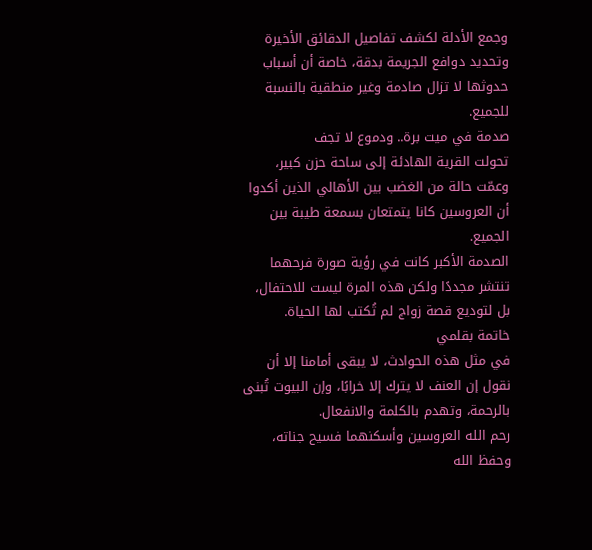وجمع الأدلة لكشف تفاصيل الدقائق الأخيرة وتحديد دوافع الجريمة بدقة، خاصة أن أسباب حدوثها لا تزال صادمة وغير منطقية بالنسبة للجميع.
صدمة في ميت برة.. ودموع لا تجف
تحولت القرية الهادئة إلى ساحة حزن كبير، وعمّت حالة من الغضب بين الأهالي الذين أكدوا أن العروسين كانا يتمتعان بسمعة طيبة بين الجميع.
الصدمة الأكبر كانت في رؤية صورة فرحهما تنتشر مجددًا ولكن هذه المرة ليست للاحتفال، بل لتوديع قصة زواج لم تُكتب لها الحياة.
خاتمة بقلمي
في مثل هذه الحوادث، لا يبقى أمامنا إلا أن نقول إن العنف لا يترك إلا خرابًا، وإن البيوت تُبنى بالرحمة، وتهدم بالكلمة والانفعال.
رحم الله العروسين وأسكنهما فسيح جناته، وحفظ الله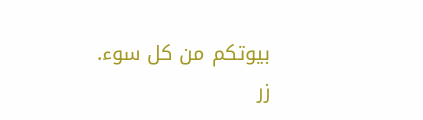بيوتكم من كل سوء.
زر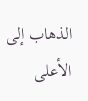الذهاب إلى الأعلى